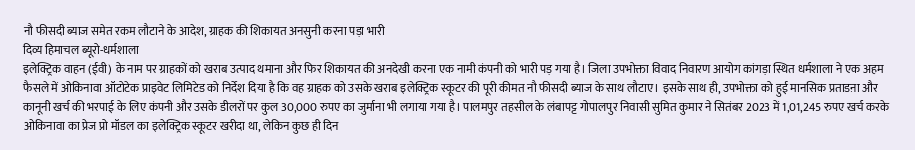नौ फीसदी ब्याज समेत रकम लौटाने के आदेश, ग्राहक की शिकायत अनसुनी करना पड़ा भारी
दिव्य हिमाचल ब्यूरो-धर्मशाला
इलेक्ट्रिक वाहन (ईवी) के नाम पर ग्राहकों को खराब उत्पाद थमाना और फिर शिकायत की अनदेखी करना एक नामी कंपनी को भारी पड़ गया है। जिला उपभोक्ता विवाद निवारण आयोग कांगड़ा स्थित धर्मशाला ने एक अहम फैसले में ओकिनावा ऑटोटेक प्राइवेट लिमिटेड को निर्देश दिया है कि वह ग्राहक को उसके खराब इलेक्ट्रिक स्कूटर की पूरी कीमत नौ फीसदी ब्याज के साथ लौटाए। इसके साथ ही, उपभोक्ता को हुई मानसिक प्रताडऩा और कानूनी खर्च की भरपाई के लिए कंपनी और उसके डीलरों पर कुल 30,000 रुपए का जुर्माना भी लगाया गया है। पालमपुर तहसील के लंबापट्ट गोपालपुर निवासी सुमित कुमार ने सितंबर 2023 में 1,01,245 रुपए खर्च करके ओकिनावा का प्रेज प्रो मॉडल का इलेक्ट्रिक स्कूटर खरीदा था, लेकिन कुछ ही दिन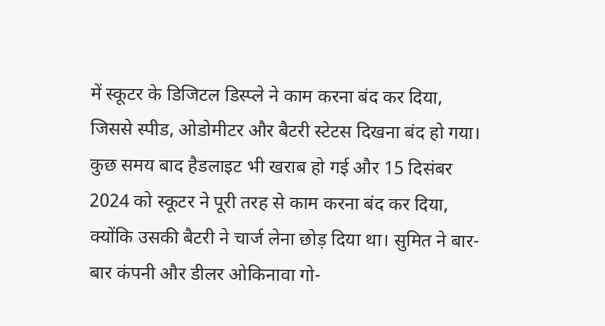में स्कूटर के डिजिटल डिस्प्ले ने काम करना बंद कर दिया, जिससे स्पीड, ओडोमीटर और बैटरी स्टेटस दिखना बंद हो गया। कुछ समय बाद हैडलाइट भी खराब हो गई और 15 दिसंबर 2024 को स्कूटर ने पूरी तरह से काम करना बंद कर दिया, क्योंकि उसकी बैटरी ने चार्ज लेना छोड़ दिया था। सुमित ने बार-बार कंपनी और डीलर ओकिनावा गो-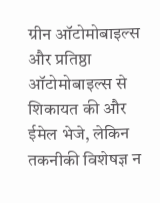ग्रीन ऑटोमोबाइल्स और प्रतिष्ठा ऑटोमोबाइल्स से शिकायत की और ईमेल भेजे, लेकिन तकनीकी विशेषज्ञ न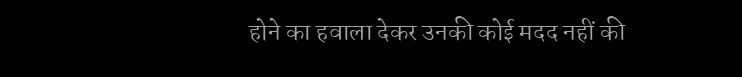होने का हवाला देकर उनकी कोई मदद नहीं की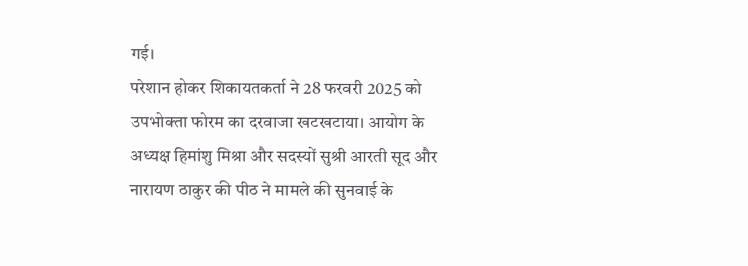गई।
परेशान होकर शिकायतकर्ता ने 28 फरवरी 2025 को उपभोक्ता फोरम का दरवाजा खटखटाया। आयोग के अध्यक्ष हिमांशु मिश्रा और सदस्यों सुश्री आरती सूद और नारायण ठाकुर की पीठ ने मामले की सुनवाई के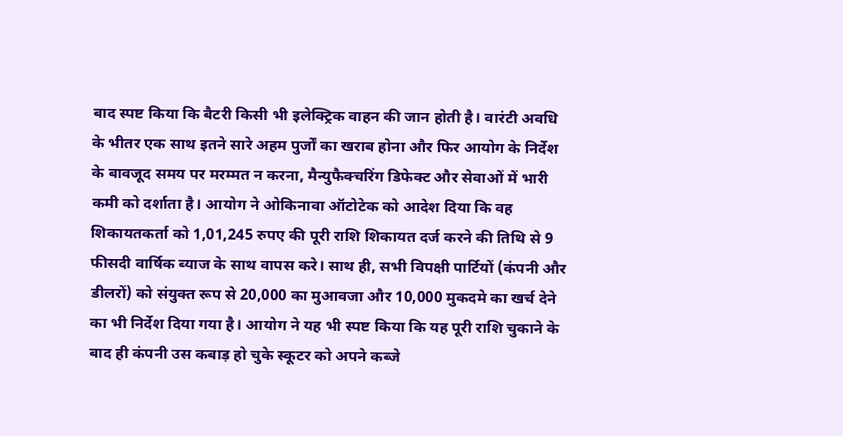बाद स्पष्ट किया कि बैटरी किसी भी इलेक्ट्रिक वाहन की जान होती है। वारंटी अवधि के भीतर एक साथ इतने सारे अहम पुर्जों का खराब होना और फिर आयोग के निर्देश के बावजूद समय पर मरम्मत न करना, मैन्युफैक्चरिंग डिफेक्ट और सेवाओं में भारी कमी को दर्शाता है। आयोग ने ओकिनावा ऑटोटेक को आदेश दिया कि वह शिकायतकर्ता को 1,01,245 रुपए की पूरी राशि शिकायत दर्ज करने की तिथि से 9 फीसदी वार्षिक ब्याज के साथ वापस करे। साथ ही, सभी विपक्षी पार्टियों (कंपनी और डीलरों) को संयुक्त रूप से 20,000 का मुआवजा और 10,000 मुकदमे का खर्च देने का भी निर्देश दिया गया है। आयोग ने यह भी स्पष्ट किया कि यह पूरी राशि चुकाने के बाद ही कंपनी उस कबाड़ हो चुके स्कूटर को अपने कब्जे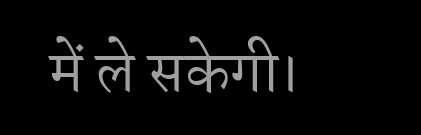में ले सकेगी।